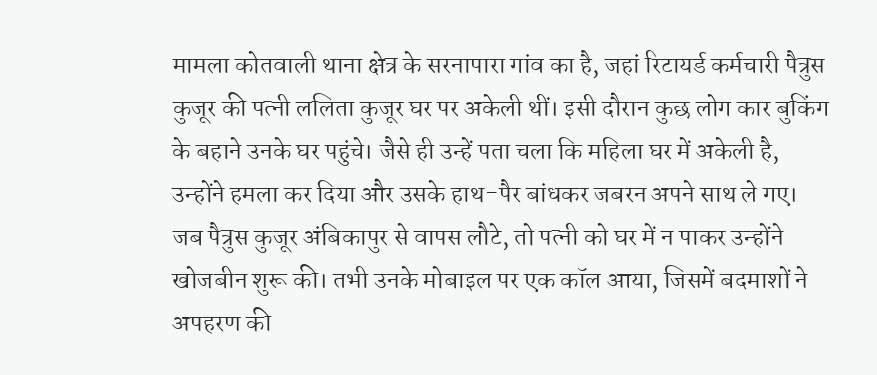मामला कोतवाली थाना क्षेत्र के सरनापारा गांव का है, जहां रिटायर्ड कर्मचारी पैत्रुस कुजूर की पत्नी ललिता कुजूर घर पर अकेली थीं। इसी दौरान कुछ लोग कार बुकिंग के बहाने उनके घर पहुंचे। जैसे ही उन्हें पता चला कि महिला घर में अकेली है, उन्होंने हमला कर दिया और उसके हाथ-पैर बांधकर जबरन अपने साथ ले गए।
जब पैत्रुस कुजूर अंबिकापुर से वापस लौटे, तो पत्नी को घर में न पाकर उन्होंने खोजबीन शुरू की। तभी उनके मोबाइल पर एक कॉल आया, जिसमें बदमाशों ने अपहरण की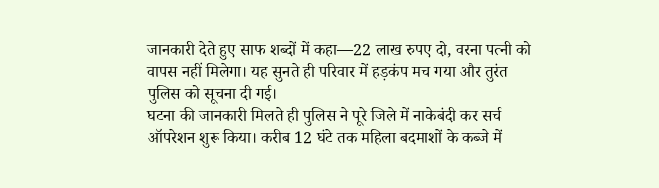जानकारी देते हुए साफ शब्दों में कहा—22 लाख रुपए दो, वरना पत्नी को वापस नहीं मिलेगा। यह सुनते ही परिवार में हड़कंप मच गया और तुरंत पुलिस को सूचना दी गई।
घटना की जानकारी मिलते ही पुलिस ने पूरे जिले में नाकेबंदी कर सर्च ऑपरेशन शुरू किया। करीब 12 घंटे तक महिला बदमाशों के कब्जे में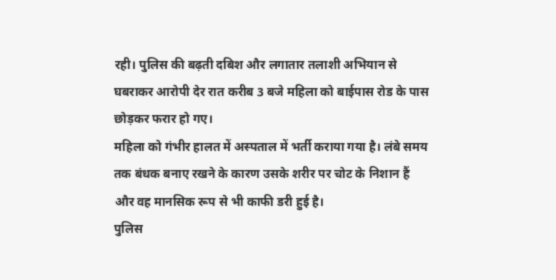रही। पुलिस की बढ़ती दबिश और लगातार तलाशी अभियान से घबराकर आरोपी देर रात करीब 3 बजे महिला को बाईपास रोड के पास छोड़कर फरार हो गए।
महिला को गंभीर हालत में अस्पताल में भर्ती कराया गया है। लंबे समय तक बंधक बनाए रखने के कारण उसके शरीर पर चोट के निशान हैं और वह मानसिक रूप से भी काफी डरी हुई है।
पुलिस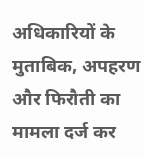अधिकारियों के मुताबिक, अपहरण और फिरौती का मामला दर्ज कर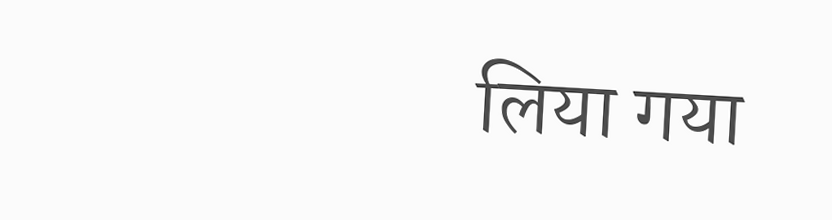लिया गया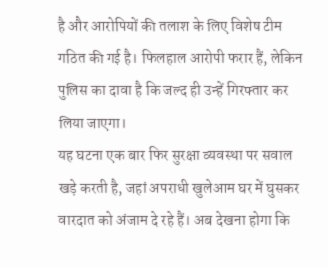है और आरोपियों की तलाश के लिए विशेष टीम गठित की गई है। फिलहाल आरोपी फरार हैं, लेकिन पुलिस का दावा है कि जल्द ही उन्हें गिरफ्तार कर लिया जाएगा।
यह घटना एक बार फिर सुरक्षा व्यवस्था पर सवाल खड़े करती है, जहां अपराधी खुलेआम घर में घुसकर वारदात को अंजाम दे रहे हैं। अब देखना होगा कि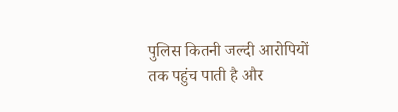पुलिस कितनी जल्दी आरोपियों तक पहुंच पाती है और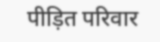पीड़ित परिवार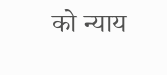को न्याय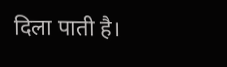दिला पाती है।